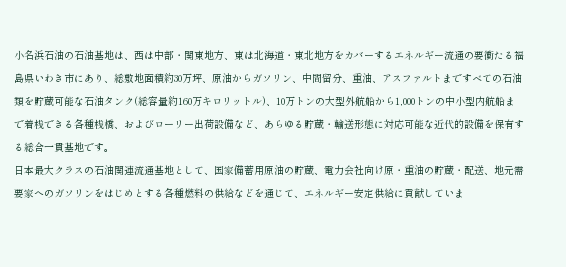小名浜石油の石油基地は、西は中部・関東地方、東は北海道・東北地方をカバーするエネルギー流通の要衝たる福島県いわき市にあり、総敷地面積約30万坪、原油からガソリン、中間留分、重油、アスファルトまですべての石油類を貯蔵可能な石油タンク(総容量約160万キロリットル)、10万トンの大型外航船から1,000トンの中小型内航船まで着桟できる各種桟橋、およびローリー出荷設備など、あらゆる貯蔵・輸送形態に対応可能な近代的設備を保有する総合一貫基地です。
日本最大クラスの石油関連流通基地として、国家備蓄用原油の貯蔵、電力会社向け原・重油の貯蔵・配送、地元需要家へのガソリンをはじめとする各種燃料の供給などを通じて、エネルギー安定供給に貢献していま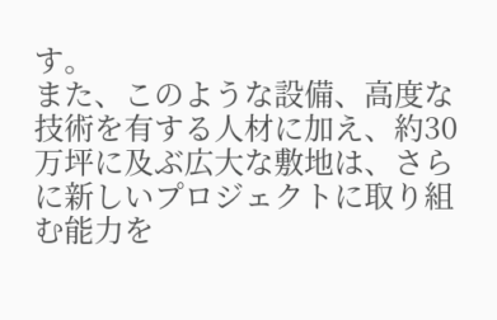す。
また、このような設備、高度な技術を有する人材に加え、約30万坪に及ぶ広大な敷地は、さらに新しいプロジェクトに取り組む能力を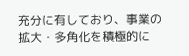充分に有しており、事業の拡大・多角化を積極的に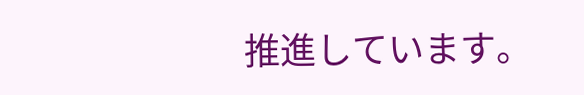推進しています。